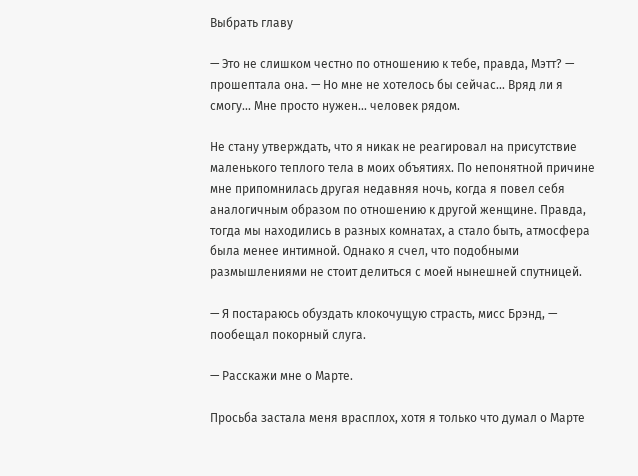Выбрать главу

— Это не слишком честно по отношению к тебе, правда, Мэтт? — прошептала она. — Но мне не хотелось бы сейчас... Вряд ли я смогу... Мне просто нужен... человек рядом.

Не стану утверждать, что я никак не реагировал на присутствие маленького теплого тела в моих объятиях. По непонятной причине мне припомнилась другая недавняя ночь, когда я повел себя аналогичным образом по отношению к другой женщине. Правда, тогда мы находились в разных комнатах, а стало быть, атмосфера была менее интимной. Однако я счел, что подобными размышлениями не стоит делиться с моей нынешней спутницей.

— Я постараюсь обуздать клокочущую страсть, мисс Брэнд, — пообещал покорный слуга.

— Расскажи мне о Марте.

Просьба застала меня врасплох, хотя я только что думал о Марте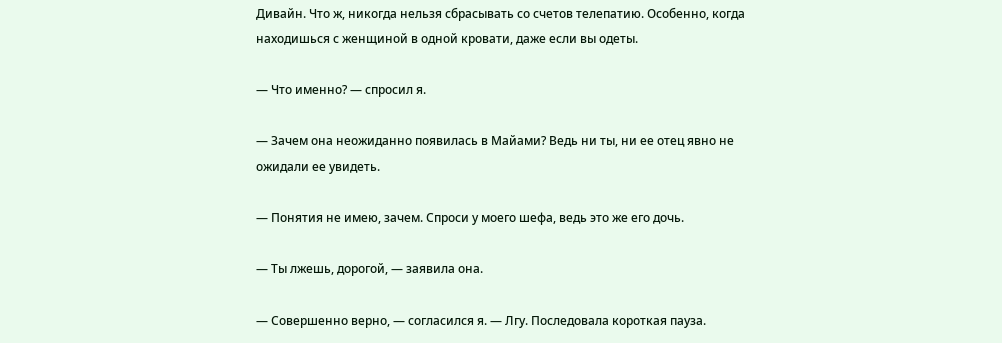Дивайн. Что ж, никогда нельзя сбрасывать со счетов телепатию. Особенно, когда находишься с женщиной в одной кровати, даже если вы одеты.

— Что именно? — спросил я.

— Зачем она неожиданно появилась в Майами? Ведь ни ты, ни ее отец явно не ожидали ее увидеть.

— Понятия не имею, зачем. Спроси у моего шефа, ведь это же его дочь.

— Ты лжешь, дорогой, — заявила она.

— Совершенно верно, — согласился я. — Лгу. Последовала короткая пауза.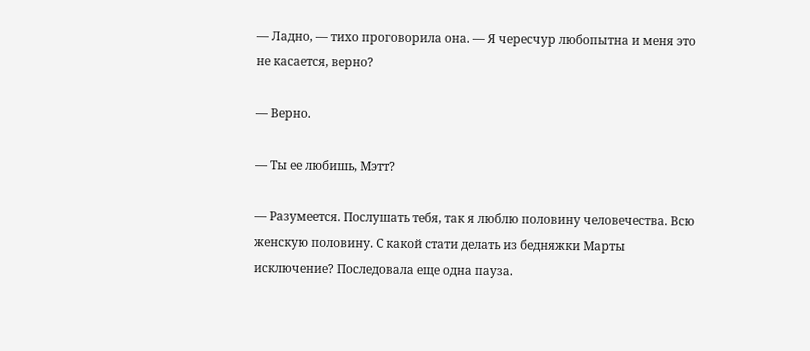— Ладно, — тихо проговорила она. — Я чересчур любопытна и меня это не касается, верно?

— Верно.

— Ты ее любишь, Мэтт?

— Разумеется. Послушать тебя, так я люблю половину человечества. Всю женскую половину. С какой стати делать из бедняжки Марты исключение? Последовала еще одна пауза.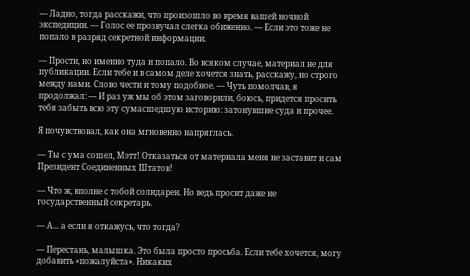— Ладно, тогда расскажи, что произошло во время вашей ночной экспедиции. — Голос ее прозвучал слегка обиженно. — Если это тоже не попало в разряд секретной информации.

— Прости, но именно туда и попало. Во всяком случае, материал не для публикации. Если тебе и в самом деле хочется знать, расскажу, но строго между нами. Слово чести и тому подобное. — Чуть помолчав, я продолжал: — И раз уж мы об этом заговорили, боюсь, придется просить тебя забыть всю эту сумасшедшую историю: затонувшие суда и прочее.

Я почувствовал, как она мгновенно напряглась.

— Ты с ума сошел, Мэтт! Отказаться от материала меня не заставит и сам Президент Соединенных Штатов!

— Что ж, вполне с тобой солидарен. Но ведь просит даже не государственный секретарь.

— А... а если я откажусь, что тогда?

— Перестань, малышка. Это была просто просьба. Если тебе хочется, могу добавить «пожалуйста». Никаких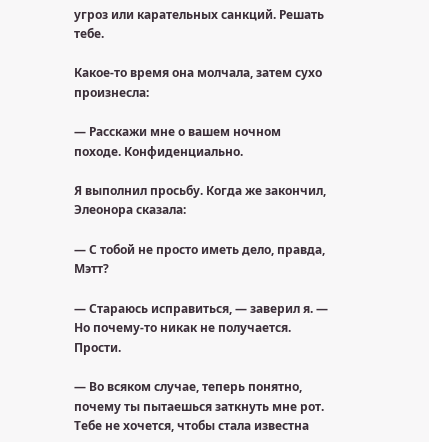угроз или карательных санкций. Решать тебе.

Какое-то время она молчала, затем сухо произнесла:

— Расскажи мне о вашем ночном походе. Конфиденциально.

Я выполнил просьбу. Когда же закончил, Элеонора сказала:

— С тобой не просто иметь дело, правда, Мэтт?

— Стараюсь исправиться, — заверил я. — Но почему-то никак не получается. Прости.

— Во всяком случае, теперь понятно, почему ты пытаешься заткнуть мне рот. Тебе не хочется, чтобы стала известна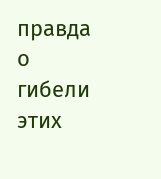правда о гибели этих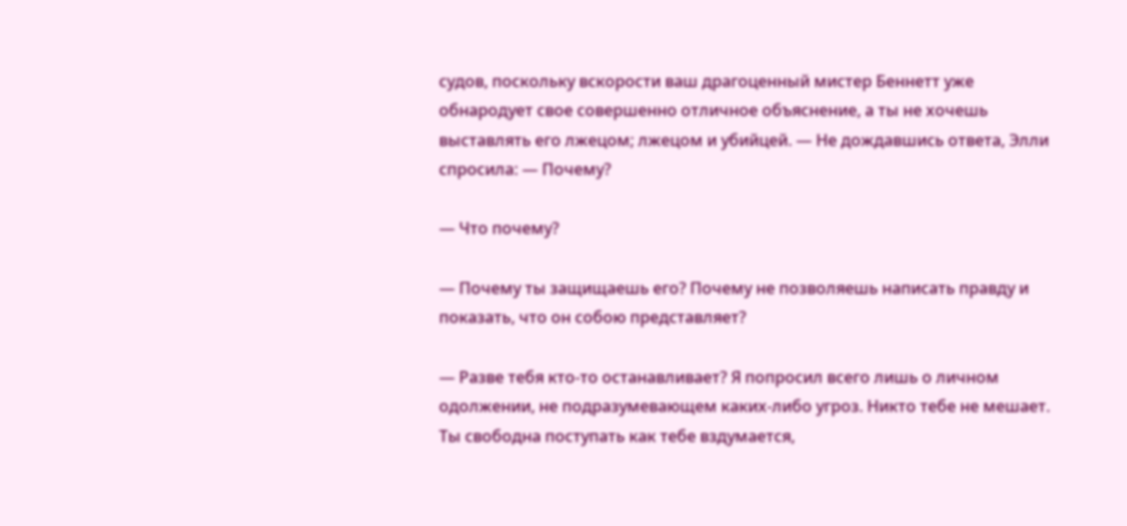судов, поскольку вскорости ваш драгоценный мистер Беннетт уже обнародует свое совершенно отличное объяснение, а ты не хочешь выставлять его лжецом; лжецом и убийцей. — Не дождавшись ответа, Элли спросила: — Почему?

— Что почему?

— Почему ты защищаешь его? Почему не позволяешь написать правду и показать, что он собою представляет?

— Разве тебя кто-то останавливает? Я попросил всего лишь о личном одолжении, не подразумевающем каких-либо угроз. Никто тебе не мешает. Ты свободна поступать как тебе вздумается,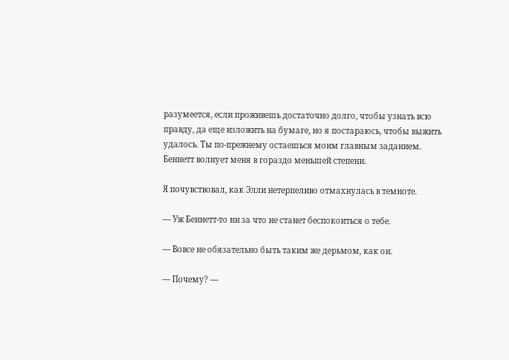разумеется, если проживешь достаточно долго, чтобы узнать всю правду, да еще изложить на бумаге, но я постараюсь, чтобы выжить удалось. Ты по-прежнему остаешься моим главным заданием. Беннетт волнует меня в гораздо меньшей степени.

Я почувствовал, как Элли нетерпеливо отмахнулась в темноте.

— Уж Беннетт-то ни за что не станет беспокоиться о тебе.

— Вовсе не обязательно быть таким же дерьмом, как он.

— Почему? —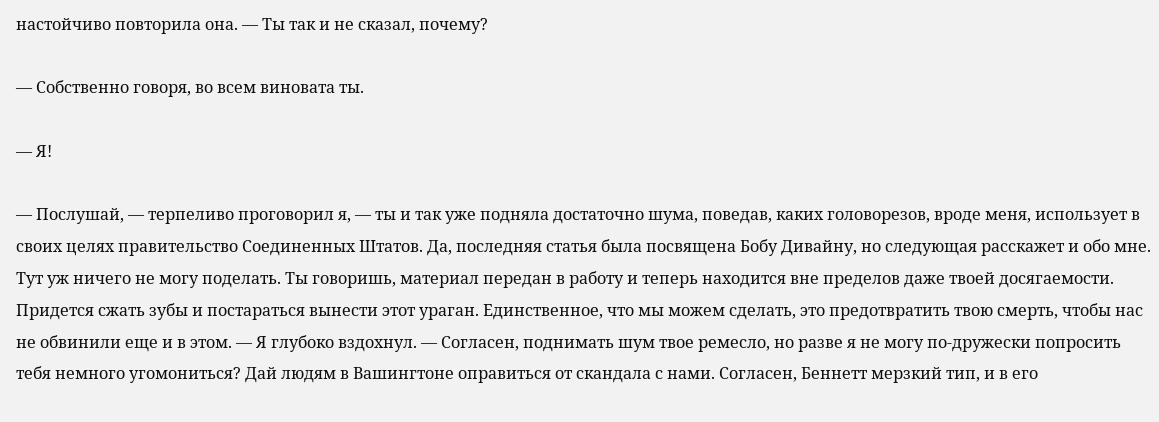настойчиво повторила она. — Ты так и не сказал, почему?

— Собственно говоря, во всем виновата ты.

— Я!

— Послушай, — терпеливо проговорил я, — ты и так уже подняла достаточно шума, поведав, каких головорезов, вроде меня, использует в своих целях правительство Соединенных Штатов. Да, последняя статья была посвящена Бобу Дивайну, но следующая расскажет и обо мне. Тут уж ничего не могу поделать. Ты говоришь, материал передан в работу и теперь находится вне пределов даже твоей досягаемости. Придется сжать зубы и постараться вынести этот ураган. Единственное, что мы можем сделать, это предотвратить твою смерть, чтобы нас не обвинили еще и в этом. — Я глубоко вздохнул. — Согласен, поднимать шум твое ремесло, но разве я не могу по-дружески попросить тебя немного угомониться? Дай людям в Вашингтоне оправиться от скандала с нами. Согласен, Беннетт мерзкий тип, и в его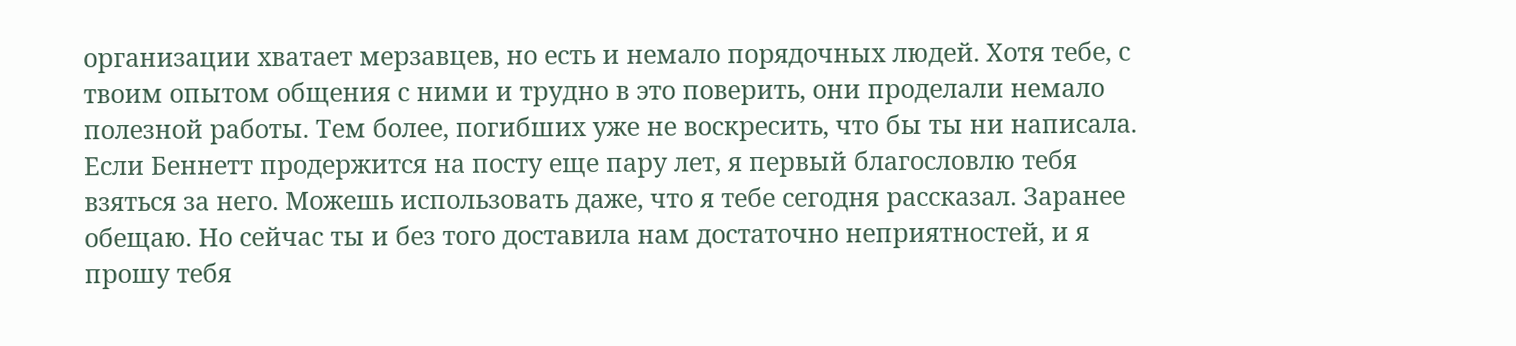организации хватает мерзавцев, но есть и немало порядочных людей. Хотя тебе, с твоим опытом общения с ними и трудно в это поверить, они проделали немало полезной работы. Тем более, погибших уже не воскресить, что бы ты ни написала. Если Беннетт продержится на посту еще пару лет, я первый благословлю тебя взяться за него. Можешь использовать даже, что я тебе сегодня рассказал. Заранее обещаю. Но сейчас ты и без того доставила нам достаточно неприятностей, и я прошу тебя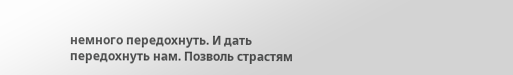немного передохнуть. И дать передохнуть нам. Позволь страстям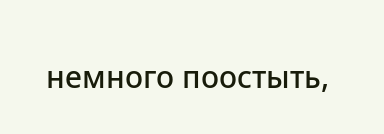немного поостыть,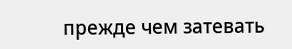прежде чем затевать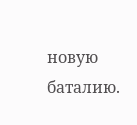новую баталию.